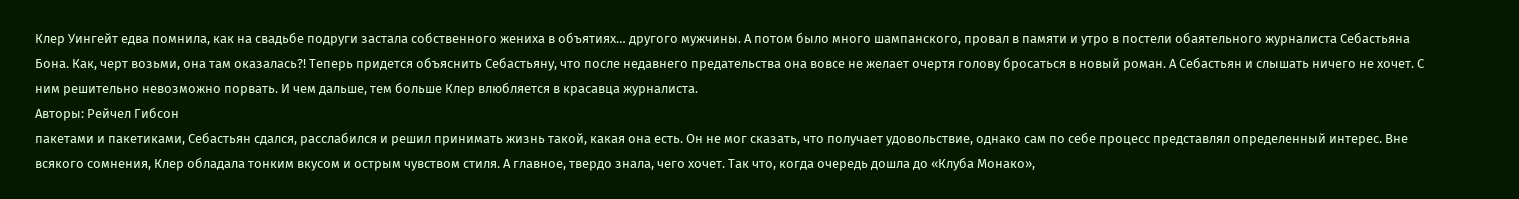Клер Уингейт едва помнила, как на свадьбе подруги застала собственного жениха в объятиях… другого мужчины. А потом было много шампанского, провал в памяти и утро в постели обаятельного журналиста Себастьяна Бона. Как, черт возьми, она там оказалась?! Теперь придется объяснить Себастьяну, что после недавнего предательства она вовсе не желает очертя голову бросаться в новый роман. А Себастьян и слышать ничего не хочет. С ним решительно невозможно порвать. И чем дальше, тем больше Клер влюбляется в красавца журналиста.
Авторы: Рейчел Гибсон
пакетами и пакетиками, Себастьян сдался, расслабился и решил принимать жизнь такой, какая она есть. Он не мог сказать, что получает удовольствие, однако сам по себе процесс представлял определенный интерес. Вне всякого сомнения, Клер обладала тонким вкусом и острым чувством стиля. А главное, твердо знала, чего хочет. Так что, когда очередь дошла до «Клуба Монако»,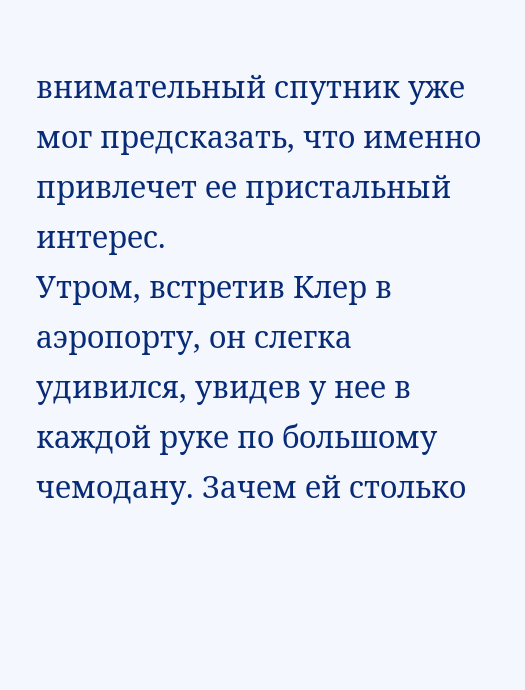внимательный спутник уже мог предсказать, что именно привлечет ее пристальный интерес.
Утром, встретив Клер в аэропорту, он слегка удивился, увидев у нее в каждой руке по большому чемодану. Зачем ей столько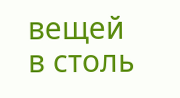вещей в столь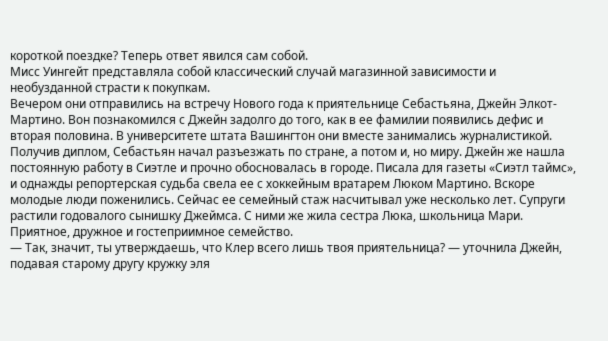короткой поездке? Теперь ответ явился сам собой.
Мисс Уингейт представляла собой классический случай магазинной зависимости и необузданной страсти к покупкам.
Вечером они отправились на встречу Нового года к приятельнице Себастьяна, Джейн Элкот-Мартино. Вон познакомился с Джейн задолго до того, как в ее фамилии появились дефис и вторая половина. В университете штата Вашингтон они вместе занимались журналистикой. Получив диплом, Себастьян начал разъезжать по стране, а потом и, но миру. Джейн же нашла постоянную работу в Сиэтле и прочно обосновалась в городе. Писала для газеты «Сиэтл таймс», и однажды репортерская судьба свела ее с хоккейным вратарем Люком Мартино. Вскоре молодые люди поженились. Сейчас ее семейный стаж насчитывал уже несколько лет. Супруги растили годовалого сынишку Джеймса. С ними же жила сестра Люка, школьница Мари. Приятное, дружное и гостеприимное семейство.
— Так, значит, ты утверждаешь, что Клер всего лишь твоя приятельница? — уточнила Джейн, подавая старому другу кружку эля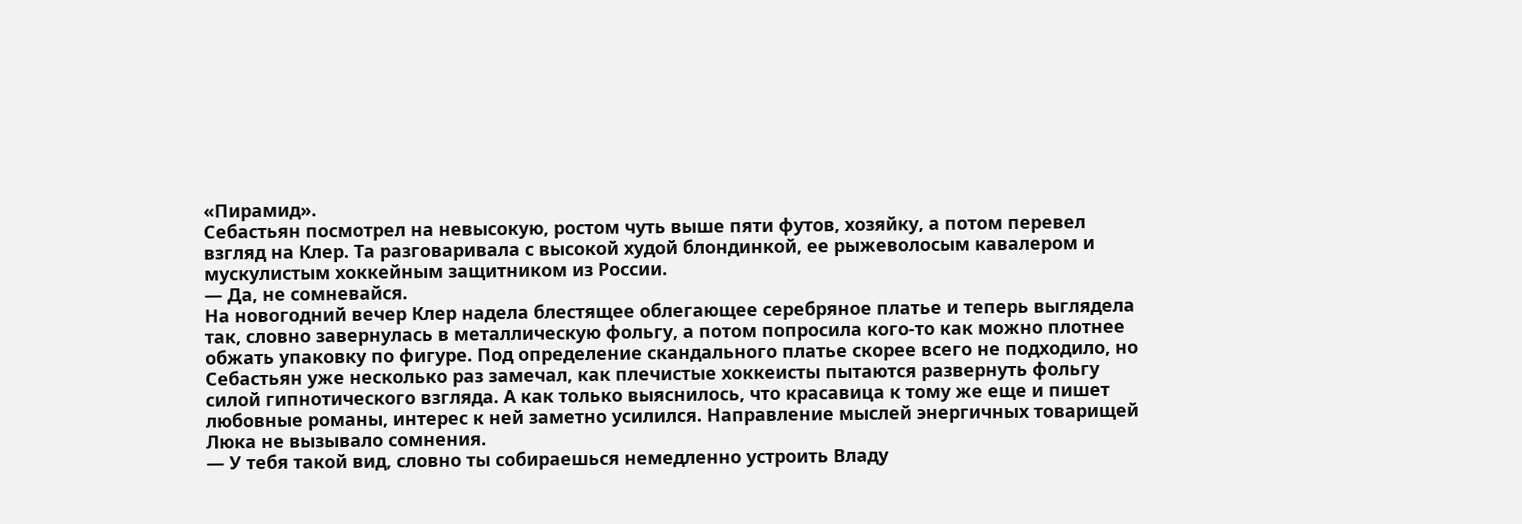«Пирамид».
Себастьян посмотрел на невысокую, ростом чуть выше пяти футов, хозяйку, а потом перевел взгляд на Клер. Та разговаривала с высокой худой блондинкой, ее рыжеволосым кавалером и мускулистым хоккейным защитником из России.
— Да, не сомневайся.
На новогодний вечер Клер надела блестящее облегающее серебряное платье и теперь выглядела так, словно завернулась в металлическую фольгу, а потом попросила кого-то как можно плотнее обжать упаковку по фигуре. Под определение скандального платье скорее всего не подходило, но Себастьян уже несколько раз замечал, как плечистые хоккеисты пытаются развернуть фольгу силой гипнотического взгляда. А как только выяснилось, что красавица к тому же еще и пишет любовные романы, интерес к ней заметно усилился. Направление мыслей энергичных товарищей Люка не вызывало сомнения.
— У тебя такой вид, словно ты собираешься немедленно устроить Владу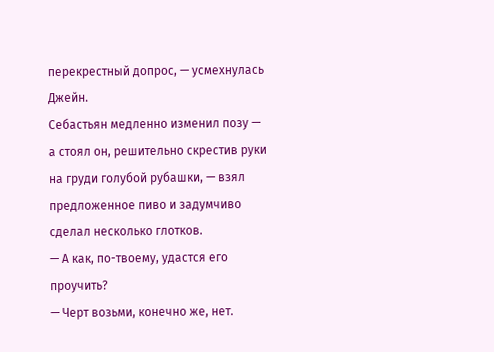перекрестный допрос, — усмехнулась Джейн.
Себастьян медленно изменил позу — а стоял он, решительно скрестив руки на груди голубой рубашки, — взял предложенное пиво и задумчиво сделал несколько глотков.
— А как, по-твоему, удастся его проучить?
— Черт возьми, конечно же, нет.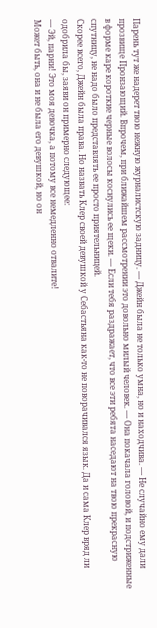Парень тут же надерет твою нежную журналистскую задницу. — Джейн была не только умна, но и находчива. — Не случайно ему дали прозвище Пронзающий. Впрочем, при ближайшем рассмотрении это довольно милый человек. — Она покачала головой, и подстриженные в форме каре короткие черные волосы коснулись ее щеки. — Если тебя раздражает, что все эти ребята наседают на твою прекрасную спутницу, не надо было представлять ее просто приятельницей.
Скорее всего, Джейн была права. Но назвать Клер своей девушкой у Себастьяна как-то не поворачивался язык. Да и сама Клер вряд ли одобрила бы, заяви он примерно следующее:
— Эй, парни! Это моя девочка, а потому все немедленно отвалите!
Может быть, она и не была его девушкой, но он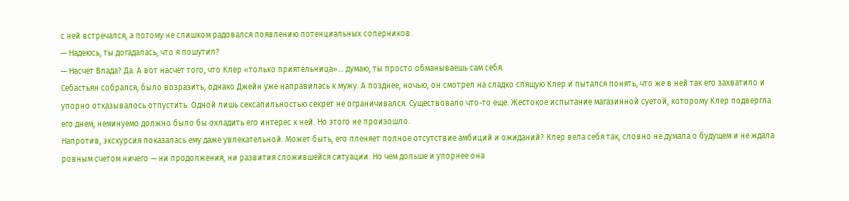с ней встречался, а потому не слишком радовался появлению потенциальных соперников.
— Надеюсь, ты догадалась, что я пошутил?
— Насчет Влада? Да. А вот насчет того, что Клер «только приятельница»… думаю, ты просто обманываешь сам себя.
Себастьян собрался, было возразить, однако Джейн уже направилась к мужу. А позднее, ночью, он смотрел на сладко спящую Клер и пытался понять, что же в ней так его захватило и упорно отказывалось отпустить. Одной лишь сексапильностью секрет не ограничивался. Существовало что-то еще. Жестокое испытание магазинной суетой, которому Клер подвергла его днем, неминуемо должно было бы охладить его интерес к ней. Но этого не произошло.
Напротив, экскурсия показалась ему даже увлекательной. Может быть, его пленяет полное отсутствие амбиций и ожиданий? Клер вела себя так, словно не думала о будущем и не ждала ровным счетом ничего — ни продолжения, ни развития сложившейся ситуации. Но чем дольше и упорнее она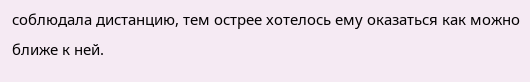соблюдала дистанцию, тем острее хотелось ему оказаться как можно ближе к ней.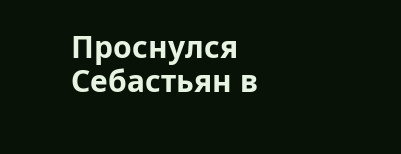Проснулся Себастьян в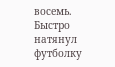восемь. Быстро натянул футболку